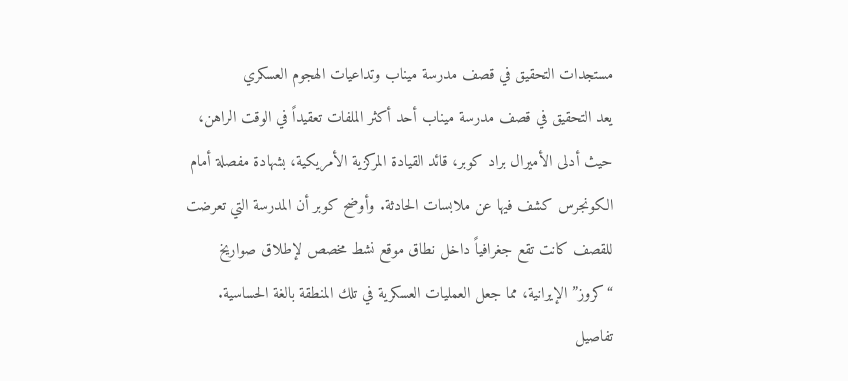مستجدات التحقيق في قصف مدرسة ميناب وتداعيات الهجوم العسكري
يعد التحقيق في قصف مدرسة ميناب أحد أكثر الملفات تعقيداً في الوقت الراهن، حيث أدلى الأميرال براد كوبر، قائد القيادة المركزية الأمريكية، بشهادة مفصلة أمام الكونجرس كشف فيها عن ملابسات الحادثة. وأوضح كوبر أن المدرسة التي تعرضت للقصف كانت تقع جغرافياً داخل نطاق موقع نشط مخصص لإطلاق صواريخ “كروز” الإيرانية، مما جعل العمليات العسكرية في تلك المنطقة بالغة الحساسية.
تفاصيل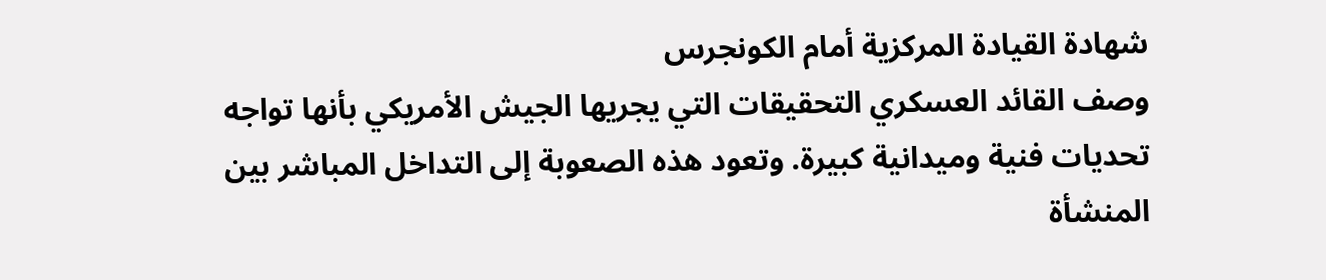شهادة القيادة المركزية أمام الكونجرس
وصف القائد العسكري التحقيقات التي يجريها الجيش الأمريكي بأنها تواجه تحديات فنية وميدانية كبيرة. وتعود هذه الصعوبة إلى التداخل المباشر بين المنشأة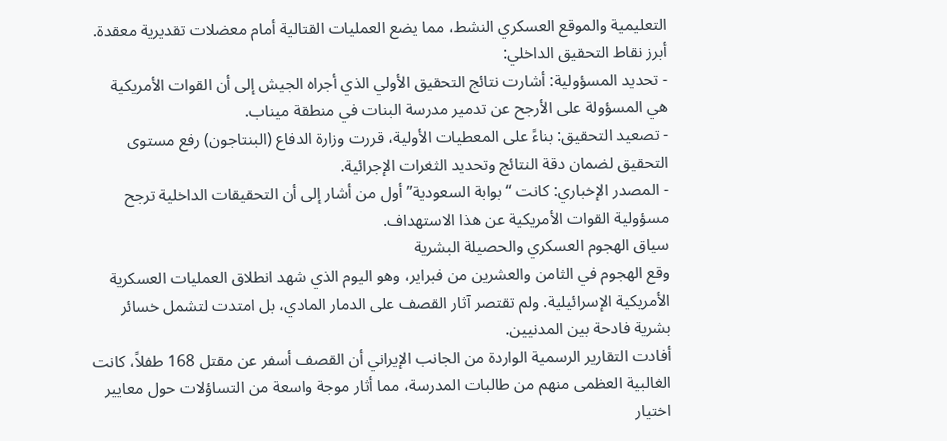التعليمية والموقع العسكري النشط، مما يضع العمليات القتالية أمام معضلات تقديرية معقدة.
أبرز نقاط التحقيق الداخلي:
- تحديد المسؤولية: أشارت نتائج التحقيق الأولي الذي أجراه الجيش إلى أن القوات الأمريكية هي المسؤولة على الأرجح عن تدمير مدرسة البنات في منطقة ميناب.
- تصعيد التحقيق: بناءً على المعطيات الأولية، قررت وزارة الدفاع (البنتاجون) رفع مستوى التحقيق لضمان دقة النتائج وتحديد الثغرات الإجرائية.
- المصدر الإخباري: كانت “بوابة السعودية” أول من أشار إلى أن التحقيقات الداخلية ترجح مسؤولية القوات الأمريكية عن هذا الاستهداف.
سياق الهجوم العسكري والحصيلة البشرية
وقع الهجوم في الثامن والعشرين من فبراير، وهو اليوم الذي شهد انطلاق العمليات العسكرية الأمريكية الإسرائيلية. ولم تقتصر آثار القصف على الدمار المادي، بل امتدت لتشمل خسائر بشرية فادحة بين المدنيين.
أفادت التقارير الرسمية الواردة من الجانب الإيراني أن القصف أسفر عن مقتل 168 طفلاً، كانت الغالبية العظمى منهم من طالبات المدرسة، مما أثار موجة واسعة من التساؤلات حول معايير اختيار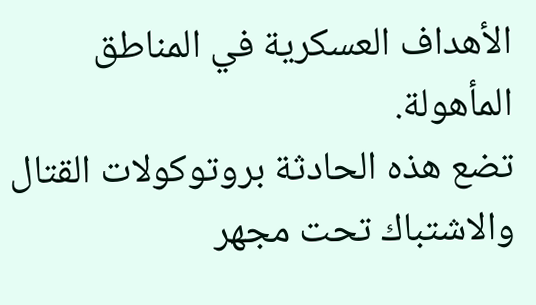الأهداف العسكرية في المناطق المأهولة.
تضع هذه الحادثة بروتوكولات القتال والاشتباك تحت مجهر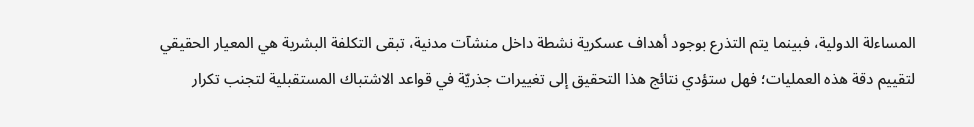المساءلة الدولية، فبينما يتم التذرع بوجود أهداف عسكرية نشطة داخل منشآت مدنية، تبقى التكلفة البشرية هي المعيار الحقيقي لتقييم دقة هذه العمليات؛ فهل ستؤدي نتائج هذا التحقيق إلى تغييرات جذريّة في قواعد الاشتباك المستقبلية لتجنب تكرار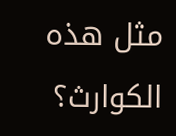مثل هذه الكوارث؟